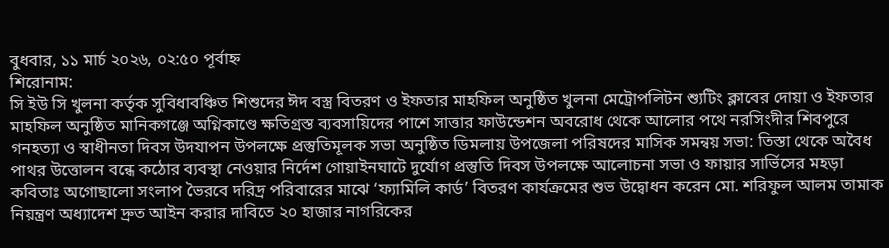বুধবার, ১১ মার্চ ২০২৬, ০২:৫০ পূর্বাহ্ন
শিরোনাম:
সি ইউ সি খুলনা কর্তৃক সুবিধাবঞ্চিত শিশুদের ঈদ বস্ত্র বিতরণ ও ইফতার মাহফিল অনুষ্ঠিত খুলনা মেট্রোপলিটন শ্যুটিং ক্লাবের দোয়া ও ইফতার মাহফিল অনুষ্ঠিত মানিকগঞ্জে অগ্নিকাণ্ডে ক্ষতিগ্রস্ত ব্যবসায়িদের পাশে সাত্তার ফাউন্ডেশন অবরোধ থেকে আলোর পথে নরসিংদীর শিবপুরে গনহত্যা ও স্বাধীনতা দিবস উদযাপন উপলক্ষে প্রস্তুতিমূলক সভা অনুষ্ঠিত ডিমলায় উপজেলা পরিষদের মাসিক সমন্বয় সভা: তিস্তা থেকে অবৈধ পাথর উত্তোলন বন্ধে কঠোর ব্যবস্থা নেওয়ার নির্দেশ গোয়াইনঘাটে দুর্যোগ প্রস্তুতি দিবস উপলক্ষে আলোচনা সভা ও ফায়ার সার্ভিসের মহড়া কবিতাঃ অগোছালো সংলাপ ভৈরবে দরিদ্র পরিবারের মাঝে ‘ফ্যামিলি কার্ড’ বিতরণ কার্যক্রমের শুভ উদ্বোধন করেন মো. শরিফুল আলম তামাক নিয়ন্ত্রণ অধ্যাদেশ দ্রুত আইন করার দাবিতে ২০ হাজার নাগরিকের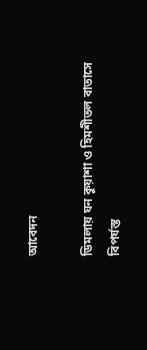আবেদন

ডিমলায় ঘন কুয়াশা ও হিমশীতল বাতাসে বিপর্যস্ত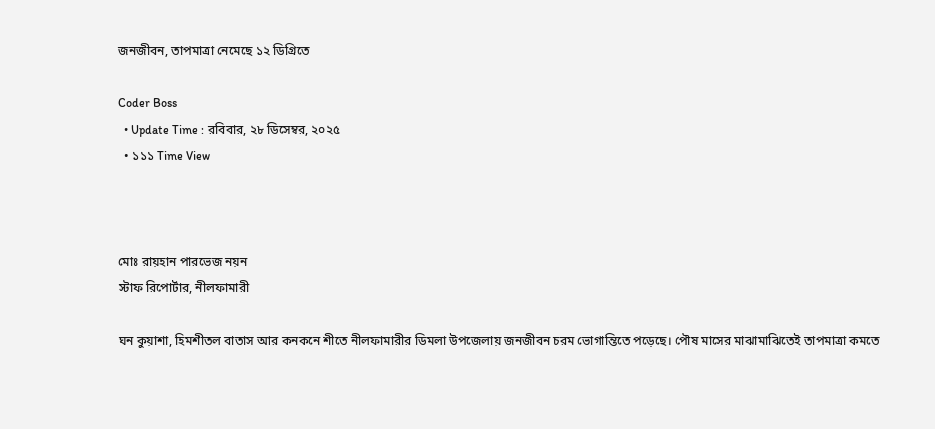জনজীবন, তাপমাত্রা নেমেছে ১২ ডিগ্রিতে

Coder Boss
  • Update Time : রবিবার, ২৮ ডিসেম্বর, ২০২৫
  • ১১১ Time View



মোঃ রায়হান পারভেজ নয়ন
স্টাফ রিপোর্টার, নীলফামারী

ঘন কুয়াশা, হিমশীতল বাতাস আর কনকনে শীতে নীলফামারীর ডিমলা উপজেলায় জনজীবন চরম ভোগান্তিতে পড়েছে। পৌষ মাসের মাঝামাঝিতেই তাপমাত্রা কমতে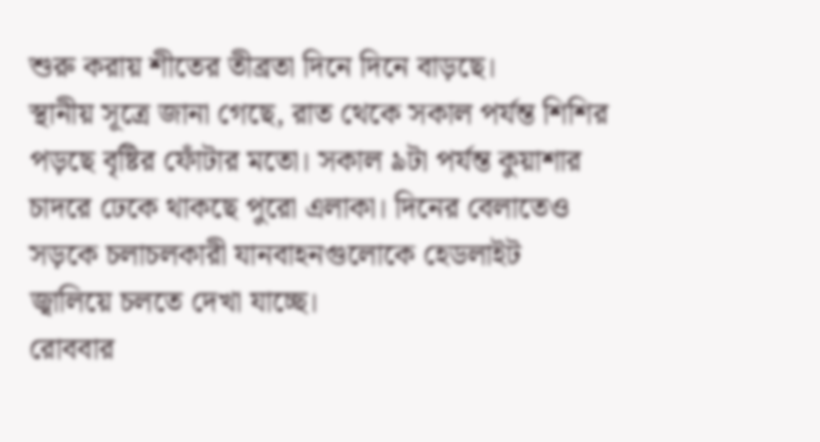শুরু করায় শীতের তীব্রতা দিনে দিনে বাড়ছে।
স্থানীয় সূত্রে জানা গেছে, রাত থেকে সকাল পর্যন্ত শিশির পড়ছে বৃষ্টির ফোঁটার মতো। সকাল ৯টা পর্যন্ত কুয়াশার চাদরে ঢেকে থাকছে পুরো এলাকা। দিনের বেলাতেও সড়কে চলাচলকারী যানবাহনগুলোকে হেডলাইট জ্বালিয়ে চলতে দেখা যাচ্ছে।
রোববার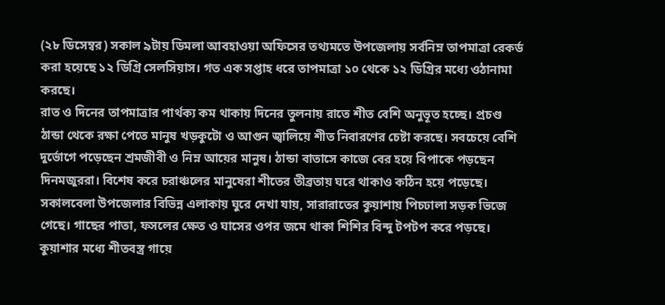(২৮ ডিসেম্বর) সকাল ৯টায় ডিমলা আবহাওয়া অফিসের তথ্যমতে উপজেলায় সর্বনিম্ন তাপমাত্রা রেকর্ড করা হয়েছে ১২ ডিগ্রি সেলসিয়াস। গত এক সপ্তাহ ধরে তাপমাত্রা ১০ থেকে ১২ ডিগ্রির মধ্যে ওঠানামা করছে।
রাত ও দিনের তাপমাত্রার পার্থক্য কম থাকায় দিনের তুলনায় রাতে শীত বেশি অনুভূত হচ্ছে। প্রচণ্ড ঠান্ডা থেকে রক্ষা পেতে মানুষ খড়কুটো ও আগুন জ্বালিয়ে শীত নিবারণের চেষ্টা করছে। সবচেয়ে বেশি দুর্ভোগে পড়েছেন শ্রমজীবী ও নিম্ন আয়ের মানুষ। ঠান্ডা বাতাসে কাজে বের হয়ে বিপাকে পড়ছেন দিনমজুররা। বিশেষ করে চরাঞ্চলের মানুষেরা শীতের তীব্রতায় ঘরে থাকাও কঠিন হয়ে পড়েছে।
সকালবেলা উপজেলার বিভিন্ন এলাকায় ঘুরে দেখা যায়, সারারাতের কুয়াশায় পিচঢালা সড়ক ভিজে গেছে। গাছের পাতা, ফসলের ক্ষেত ও ঘাসের ওপর জমে থাকা শিশির বিন্দু টপটপ করে পড়ছে। কুয়াশার মধ্যে শীতবস্ত্র গায়ে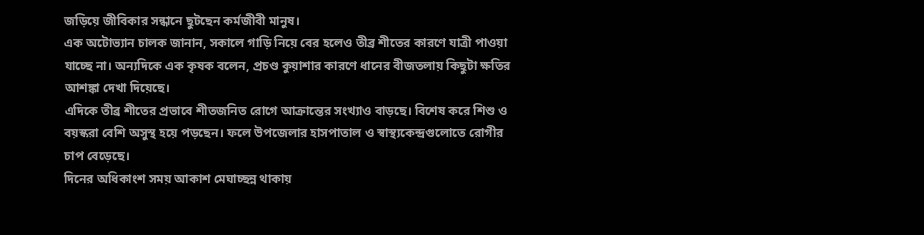জড়িয়ে জীবিকার সন্ধানে ছুটছেন কর্মজীবী মানুষ।
এক অটোভ্যান চালক জানান, সকালে গাড়ি নিয়ে বের হলেও তীব্র শীতের কারণে যাত্রী পাওয়া যাচ্ছে না। অন্যদিকে এক কৃষক বলেন, প্রচণ্ড কুয়াশার কারণে ধানের বীজতলায় কিছুটা ক্ষতির আশঙ্কা দেখা দিয়েছে।
এদিকে তীব্র শীতের প্রভাবে শীতজনিত রোগে আক্রান্তের সংখ্যাও বাড়ছে। বিশেষ করে শিশু ও বয়স্করা বেশি অসুস্থ হয়ে পড়ছেন। ফলে উপজেলার হাসপাতাল ও স্বাস্থ্যকেন্দ্রগুলোতে রোগীর চাপ বেড়েছে।
দিনের অধিকাংশ সময় আকাশ মেঘাচ্ছন্ন থাকায়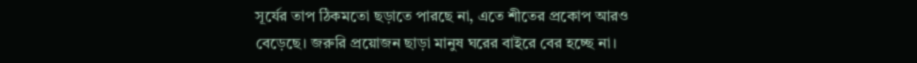সূর্যের তাপ ঠিকমতো ছড়াতে পারছে না, এতে শীতের প্রকোপ আরও বেড়েছে। জরুরি প্রয়োজন ছাড়া মানুষ ঘরের বাইরে বের হচ্ছে না।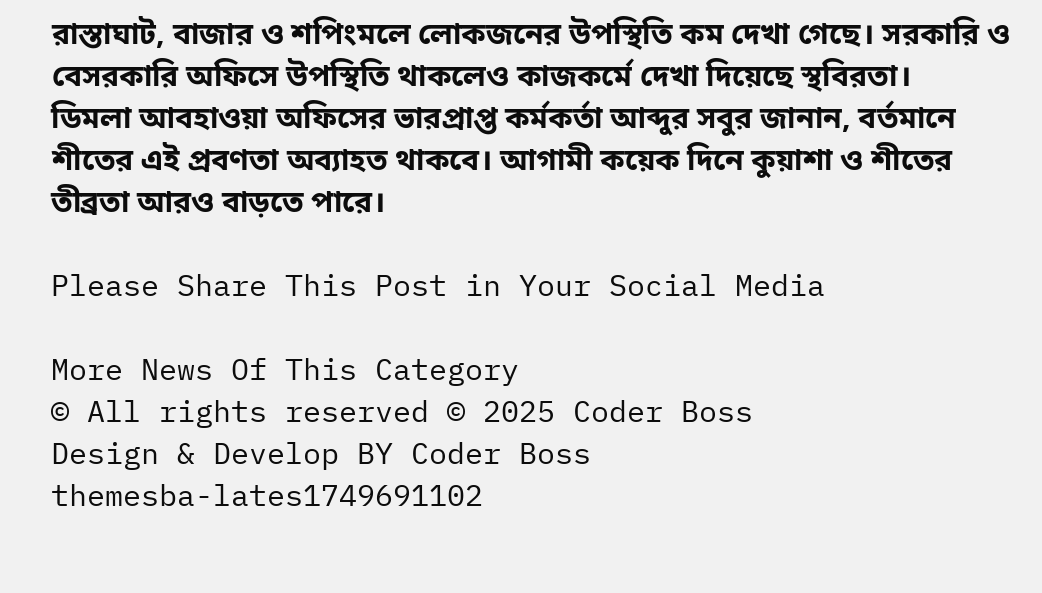রাস্তাঘাট, বাজার ও শপিংমলে লোকজনের উপস্থিতি কম দেখা গেছে। সরকারি ও বেসরকারি অফিসে উপস্থিতি থাকলেও কাজকর্মে দেখা দিয়েছে স্থবিরতা।
ডিমলা আবহাওয়া অফিসের ভারপ্রাপ্ত কর্মকর্তা আব্দুর সবুর জানান, বর্তমানে শীতের এই প্রবণতা অব্যাহত থাকবে। আগামী কয়েক দিনে কুয়াশা ও শীতের তীব্রতা আরও বাড়তে পারে।

Please Share This Post in Your Social Media

More News Of This Category
© All rights reserved © 2025 Coder Boss
Design & Develop BY Coder Boss
themesba-lates1749691102